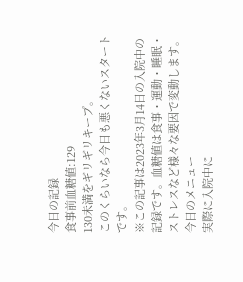今日の記録
食事前血糖値:129
130未満をギリギリキープ。
このくらいなら今日も悪くないスタートです。
※この記事は2023年3月14日の入院中の記録です。血糖値は食事・運動・睡眠・ストレスなど様々な要因で変動します。
今日のメニュー
実際に入院中に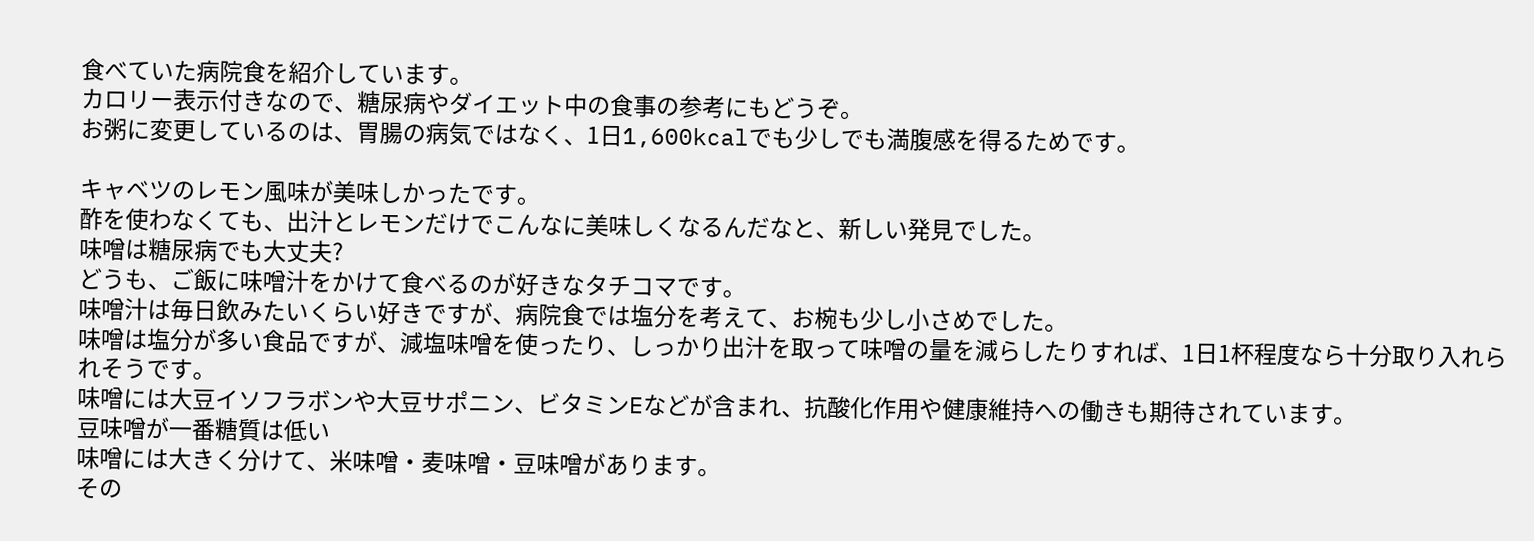食べていた病院食を紹介しています。
カロリー表示付きなので、糖尿病やダイエット中の食事の参考にもどうぞ。
お粥に変更しているのは、胃腸の病気ではなく、1日1,600kcalでも少しでも満腹感を得るためです。

キャベツのレモン風味が美味しかったです。
酢を使わなくても、出汁とレモンだけでこんなに美味しくなるんだなと、新しい発見でした。
味噌は糖尿病でも大丈夫?
どうも、ご飯に味噌汁をかけて食べるのが好きなタチコマです。
味噌汁は毎日飲みたいくらい好きですが、病院食では塩分を考えて、お椀も少し小さめでした。
味噌は塩分が多い食品ですが、減塩味噌を使ったり、しっかり出汁を取って味噌の量を減らしたりすれば、1日1杯程度なら十分取り入れられそうです。
味噌には大豆イソフラボンや大豆サポニン、ビタミンEなどが含まれ、抗酸化作用や健康維持への働きも期待されています。
豆味噌が一番糖質は低い
味噌には大きく分けて、米味噌・麦味噌・豆味噌があります。
その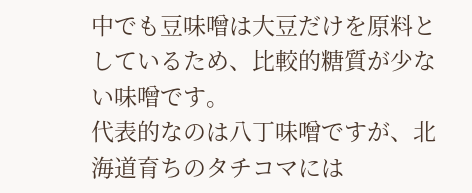中でも豆味噌は大豆だけを原料としているため、比較的糖質が少ない味噌です。
代表的なのは八丁味噌ですが、北海道育ちのタチコマには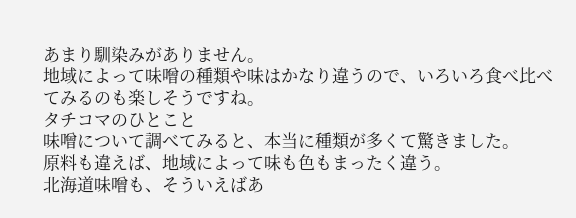あまり馴染みがありません。
地域によって味噌の種類や味はかなり違うので、いろいろ食べ比べてみるのも楽しそうですね。
タチコマのひとこと
味噌について調べてみると、本当に種類が多くて驚きました。
原料も違えば、地域によって味も色もまったく違う。
北海道味噌も、そういえばあ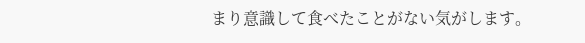まり意識して食べたことがない気がします。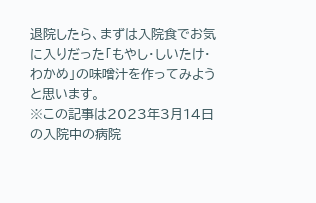退院したら、まずは入院食でお気に入りだった「もやし・しいたけ・わかめ」の味噌汁を作ってみようと思います。
※この記事は2023年3月14日の入院中の病院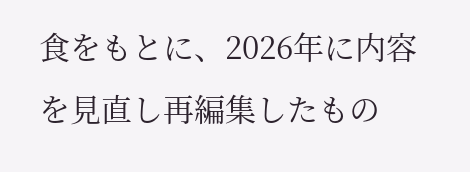食をもとに、2026年に内容を見直し再編集したもの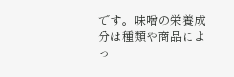です。味噌の栄養成分は種類や商品によっ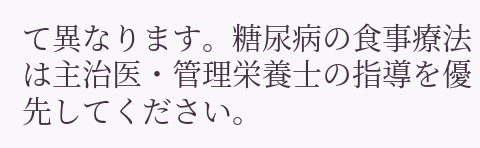て異なります。糖尿病の食事療法は主治医・管理栄養士の指導を優先してください。